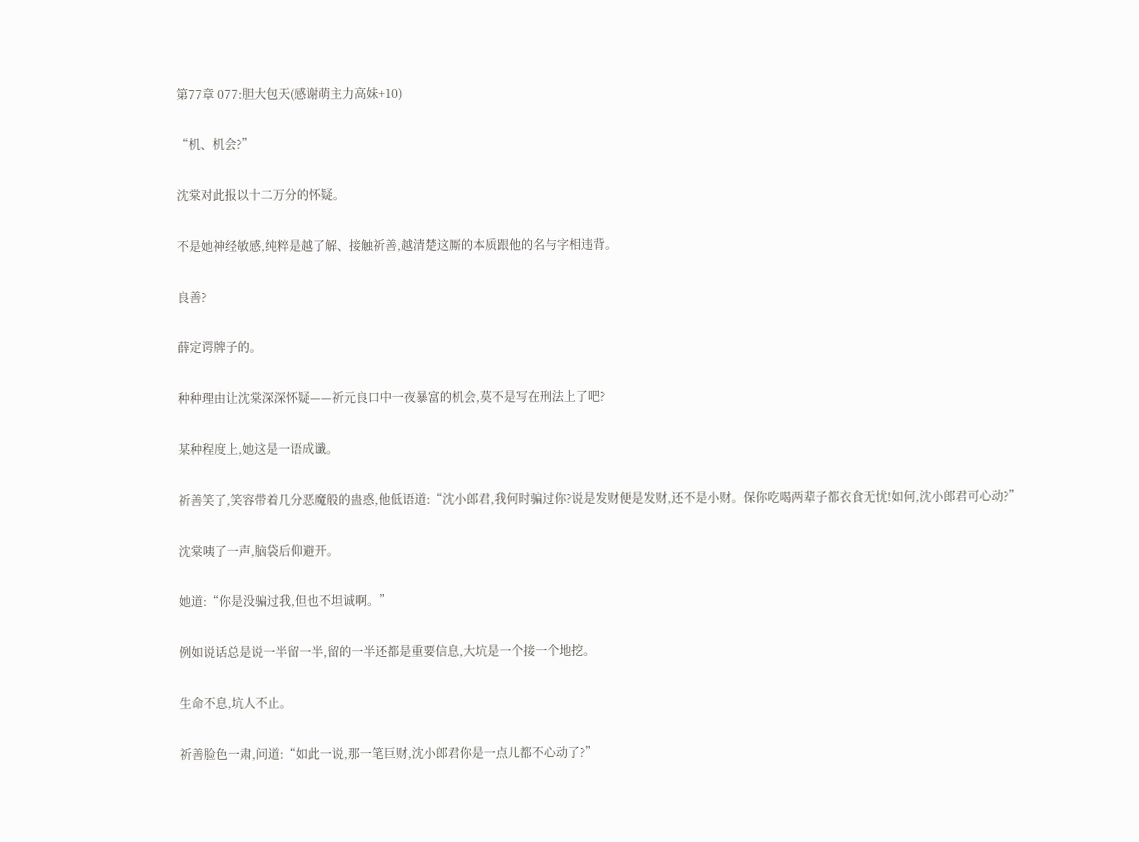第77章 077:胆大包天(感谢萌主力高妹+10)

“机、机会?”

沈棠对此报以十二万分的怀疑。

不是她神经敏感,纯粹是越了解、接触祈善,越清楚这厮的本质跟他的名与字相违背。

良善?

薛定谔牌子的。

种种理由让沈棠深深怀疑——祈元良口中一夜暴富的机会,莫不是写在刑法上了吧?

某种程度上,她这是一语成谶。

祈善笑了,笑容带着几分恶魔般的蛊惑,他低语道:“沈小郎君,我何时骗过你?说是发财便是发财,还不是小财。保你吃喝两辈子都衣食无忧!如何,沈小郎君可心动?”

沈棠咦了一声,脑袋后仰避开。

她道:“你是没骗过我,但也不坦诚啊。”

例如说话总是说一半留一半,留的一半还都是重要信息,大坑是一个接一个地挖。

生命不息,坑人不止。

祈善脸色一肃,问道:“如此一说,那一笔巨财,沈小郎君你是一点儿都不心动了?”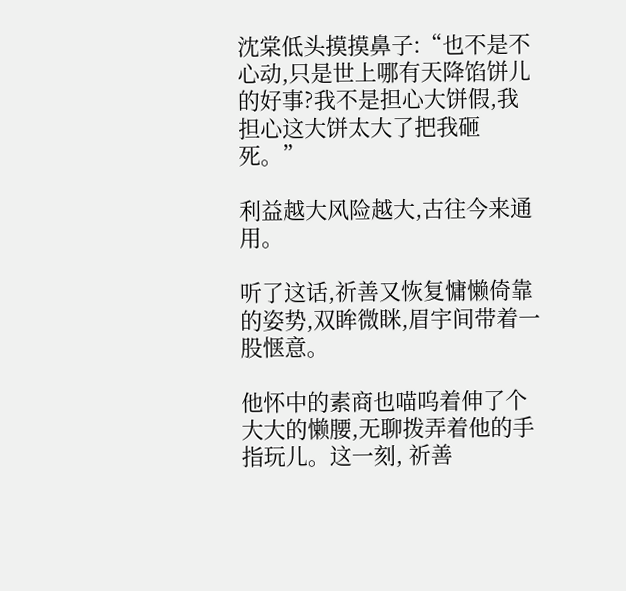沈棠低头摸摸鼻子:“也不是不心动,只是世上哪有天降馅饼儿的好事?我不是担心大饼假,我担心这大饼太大了把我砸死。”

利益越大风险越大,古往今来通用。

听了这话,祈善又恢复慵懒倚靠的姿势,双眸微眯,眉宇间带着一股惬意。

他怀中的素商也喵呜着伸了个大大的懒腰,无聊拨弄着他的手指玩儿。这一刻, 祈善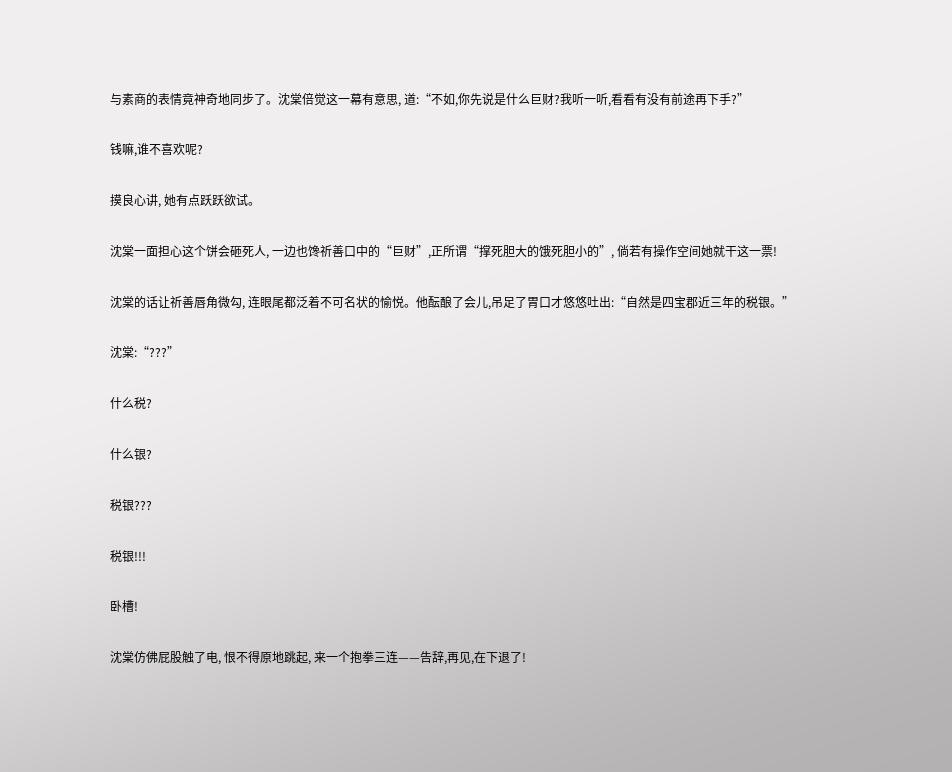与素商的表情竟神奇地同步了。沈棠倍觉这一幕有意思, 道:“不如,你先说是什么巨财?我听一听,看看有没有前途再下手?”

钱嘛,谁不喜欢呢?

摸良心讲, 她有点跃跃欲试。

沈棠一面担心这个饼会砸死人, 一边也馋祈善口中的“巨财”,正所谓“撑死胆大的饿死胆小的”, 倘若有操作空间她就干这一票!

沈棠的话让祈善唇角微勾, 连眼尾都泛着不可名状的愉悦。他酝酿了会儿,吊足了胃口才悠悠吐出:“自然是四宝郡近三年的税银。”

沈棠:“???”

什么税?

什么银?

税银???

税银!!!

卧槽!

沈棠仿佛屁股触了电, 恨不得原地跳起, 来一个抱拳三连——告辞,再见,在下退了!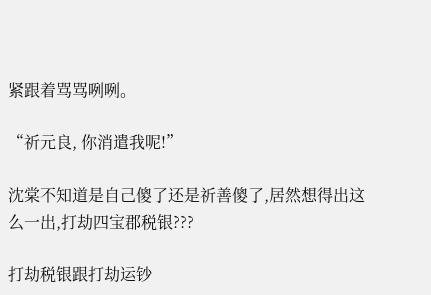紧跟着骂骂咧咧。

“祈元良, 你消遣我呢!”

沈棠不知道是自己傻了还是祈善傻了,居然想得出这么一出,打劫四宝郡税银???

打劫税银跟打劫运钞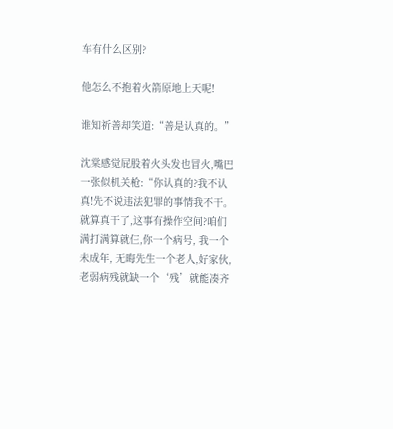车有什么区别?

他怎么不抱着火箭原地上天呢!

谁知祈善却笑道:“善是认真的。”

沈棠感觉屁股着火头发也冒火,嘴巴一张似机关枪:“你认真的?我不认真!先不说违法犯罪的事情我不干。就算真干了,这事有操作空间?咱们满打满算就仨,你一个病号, 我一个未成年, 无晦先生一个老人,好家伙, 老弱病残就缺一个‘残’就能凑齐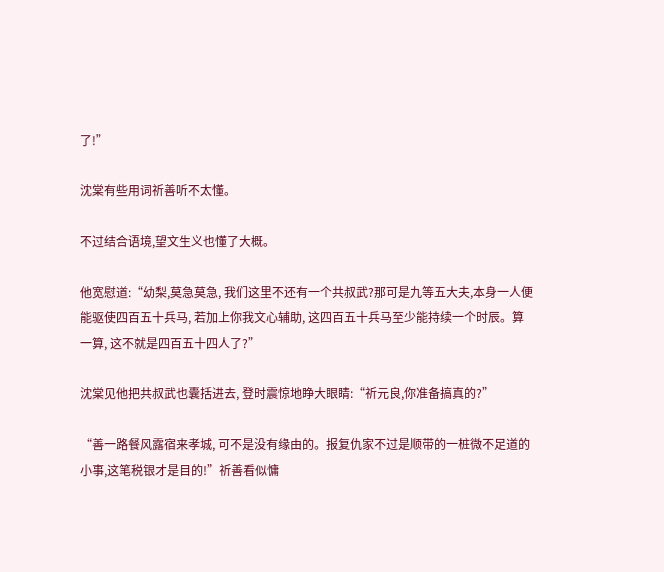了!”

沈棠有些用词祈善听不太懂。

不过结合语境,望文生义也懂了大概。

他宽慰道:“幼梨,莫急莫急, 我们这里不还有一个共叔武?那可是九等五大夫,本身一人便能驱使四百五十兵马, 若加上你我文心辅助, 这四百五十兵马至少能持续一个时辰。算一算, 这不就是四百五十四人了?”

沈棠见他把共叔武也囊括进去, 登时震惊地睁大眼睛:“祈元良,你准备搞真的?”

“善一路餐风露宿来孝城, 可不是没有缘由的。报复仇家不过是顺带的一桩微不足道的小事,这笔税银才是目的!”祈善看似慵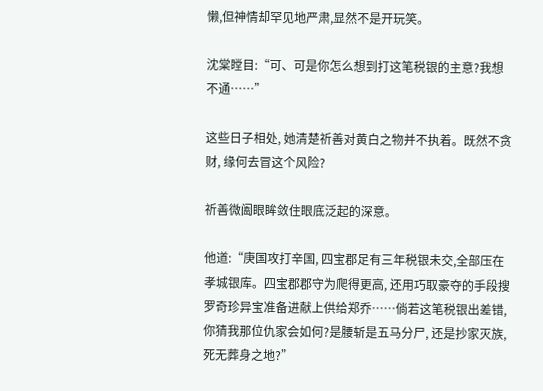懒,但神情却罕见地严肃,显然不是开玩笑。

沈棠瞠目:“可、可是你怎么想到打这笔税银的主意?我想不通……”

这些日子相处, 她清楚祈善对黄白之物并不执着。既然不贪财, 缘何去冒这个风险?

祈善微阖眼眸敛住眼底泛起的深意。

他道:“庚国攻打辛国, 四宝郡足有三年税银未交,全部压在孝城银库。四宝郡郡守为爬得更高, 还用巧取豪夺的手段搜罗奇珍异宝准备进献上供给郑乔……倘若这笔税银出差错,你猜我那位仇家会如何?是腰斩是五马分尸, 还是抄家灭族,死无葬身之地?”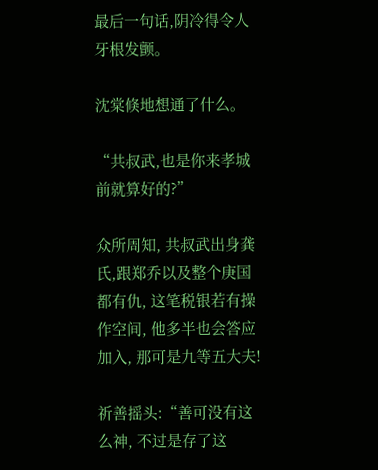最后一句话,阴冷得令人牙根发颤。

沈棠倏地想通了什么。

“共叔武,也是你来孝城前就算好的?”

众所周知, 共叔武出身龚氏,跟郑乔以及整个庚国都有仇, 这笔税银若有操作空间, 他多半也会答应加入, 那可是九等五大夫!

祈善摇头:“善可没有这么神, 不过是存了这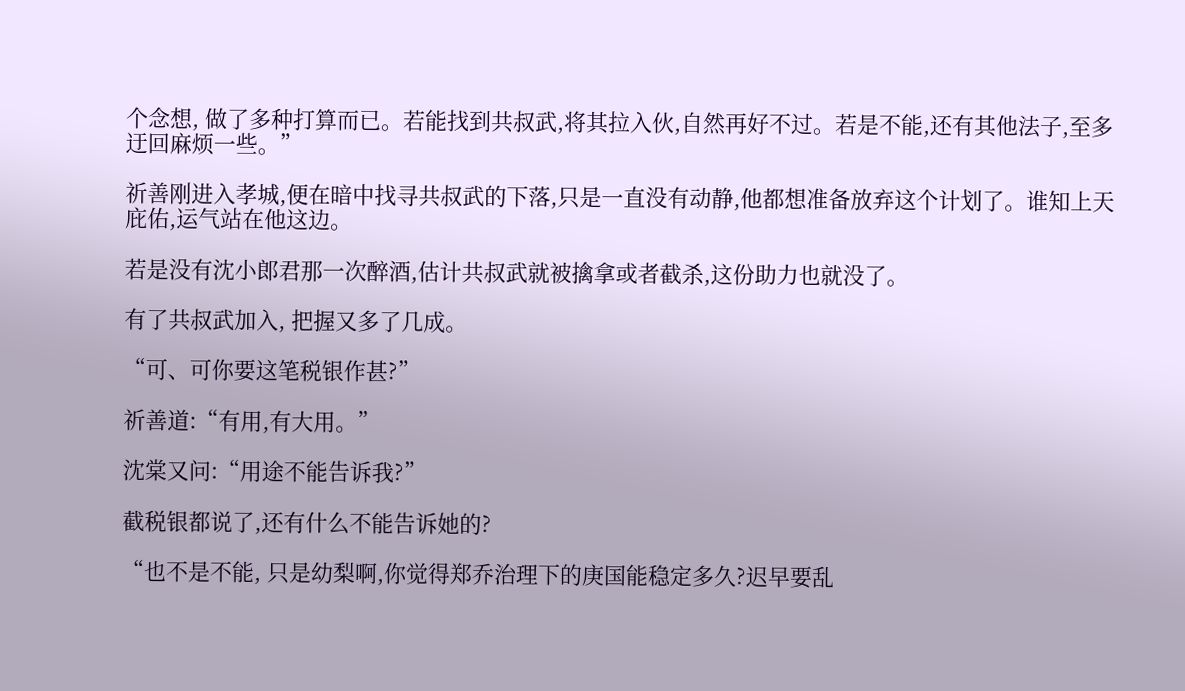个念想, 做了多种打算而已。若能找到共叔武,将其拉入伙,自然再好不过。若是不能,还有其他法子,至多迂回麻烦一些。”

祈善刚进入孝城,便在暗中找寻共叔武的下落,只是一直没有动静,他都想准备放弃这个计划了。谁知上天庇佑,运气站在他这边。

若是没有沈小郎君那一次醉酒,估计共叔武就被擒拿或者截杀,这份助力也就没了。

有了共叔武加入, 把握又多了几成。

“可、可你要这笔税银作甚?”

祈善道:“有用,有大用。”

沈棠又问:“用途不能告诉我?”

截税银都说了,还有什么不能告诉她的?

“也不是不能, 只是幼梨啊,你觉得郑乔治理下的庚国能稳定多久?迟早要乱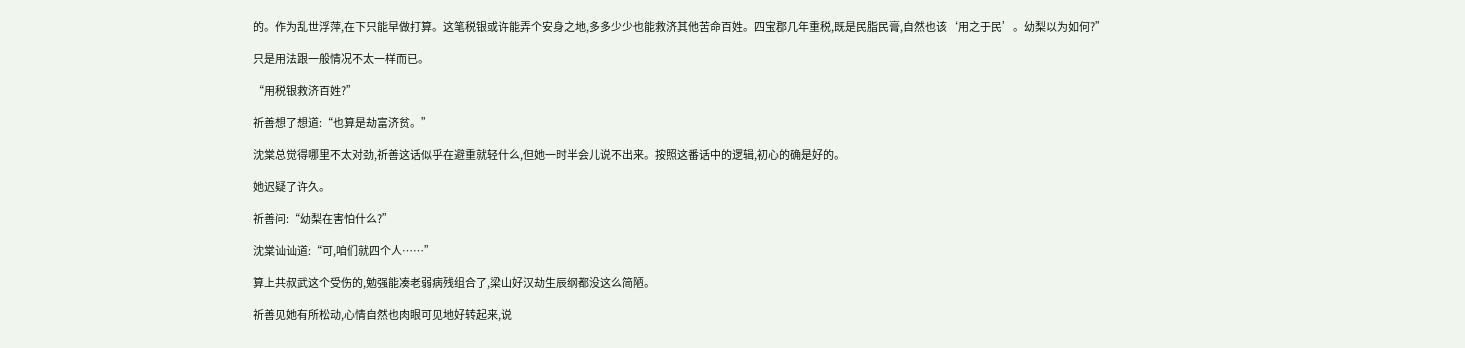的。作为乱世浮萍,在下只能早做打算。这笔税银或许能弄个安身之地,多多少少也能救济其他苦命百姓。四宝郡几年重税,既是民脂民膏,自然也该‘用之于民’。幼梨以为如何?”

只是用法跟一般情况不太一样而已。

“用税银救济百姓?”

祈善想了想道:“也算是劫富济贫。”

沈棠总觉得哪里不太对劲,祈善这话似乎在避重就轻什么,但她一时半会儿说不出来。按照这番话中的逻辑,初心的确是好的。

她迟疑了许久。

祈善问:“幼梨在害怕什么?”

沈棠讪讪道:“可,咱们就四个人……”

算上共叔武这个受伤的,勉强能凑老弱病残组合了,梁山好汉劫生辰纲都没这么简陋。

祈善见她有所松动,心情自然也肉眼可见地好转起来,说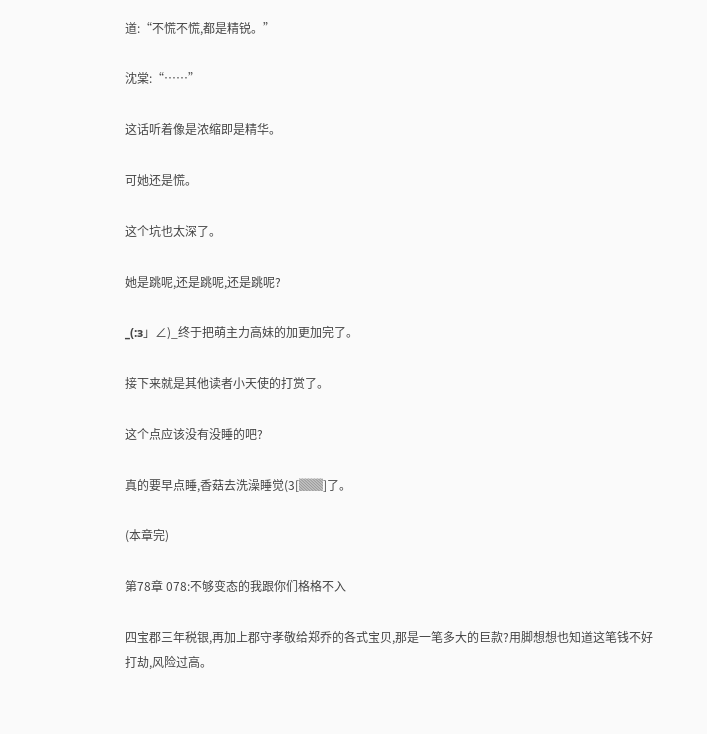道:“不慌不慌,都是精锐。”

沈棠:“……”

这话听着像是浓缩即是精华。

可她还是慌。

这个坑也太深了。

她是跳呢,还是跳呢,还是跳呢?

_(:з」∠)_终于把萌主力高妹的加更加完了。

接下来就是其他读者小天使的打赏了。

这个点应该没有没睡的吧?

真的要早点睡,香菇去洗澡睡觉(3[▓▓]了。

(本章完)

第78章 078:不够变态的我跟你们格格不入

四宝郡三年税银,再加上郡守孝敬给郑乔的各式宝贝,那是一笔多大的巨款?用脚想想也知道这笔钱不好打劫,风险过高。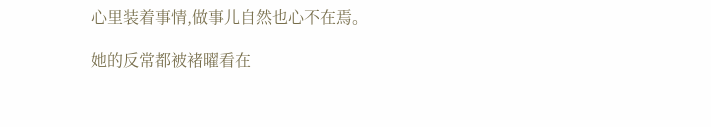心里装着事情,做事儿自然也心不在焉。

她的反常都被褚曜看在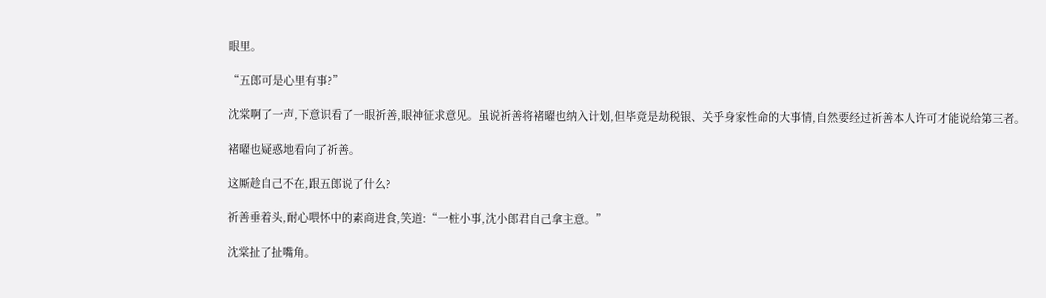眼里。

“五郎可是心里有事?”

沈棠啊了一声,下意识看了一眼祈善,眼神征求意见。虽说祈善将褚曜也纳入计划,但毕竟是劫税银、关乎身家性命的大事情,自然要经过祈善本人许可才能说给第三者。

褚曜也疑惑地看向了祈善。

这厮趁自己不在,跟五郎说了什么?

祈善垂着头,耐心喂怀中的素商进食,笑道:“一桩小事,沈小郎君自己拿主意。”

沈棠扯了扯嘴角。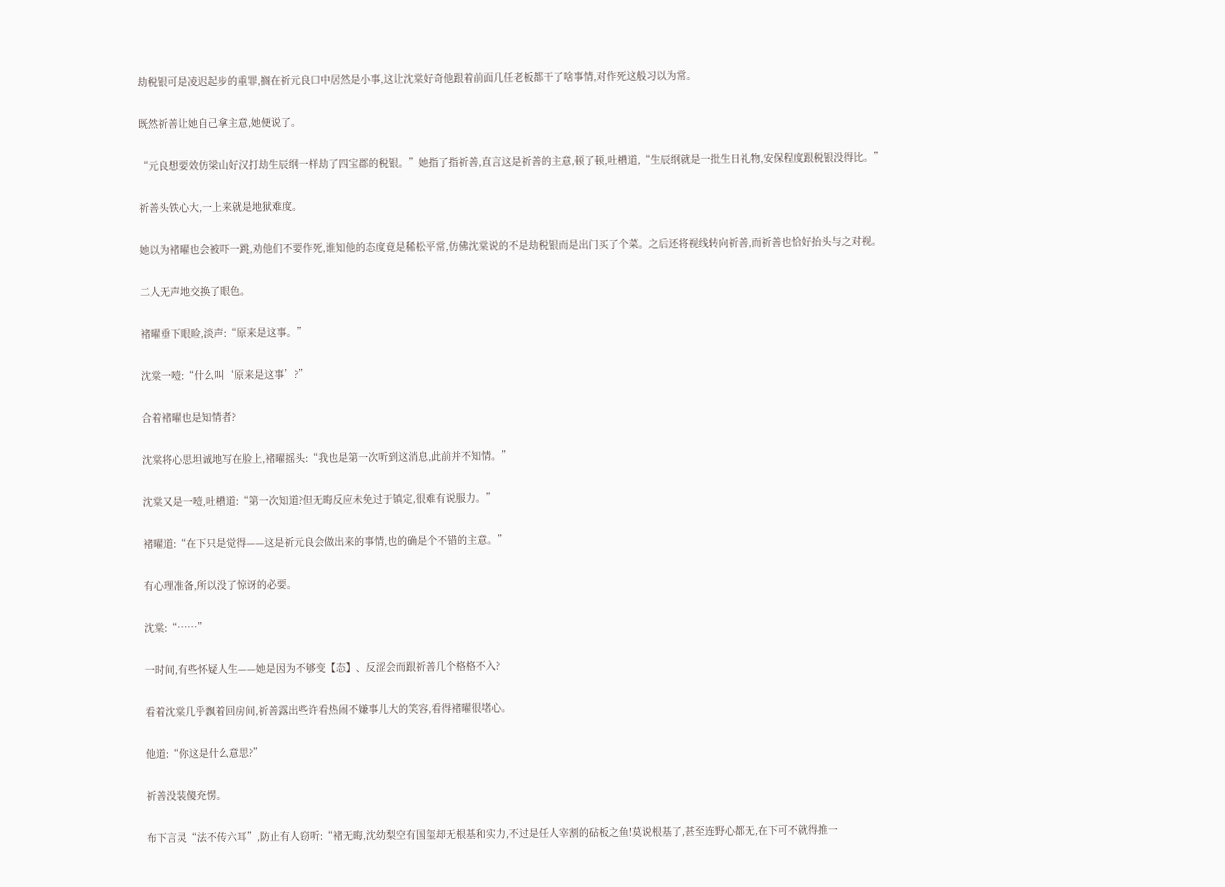劫税银可是凌迟起步的重罪,搁在祈元良口中居然是小事,这让沈棠好奇他跟着前面几任老板都干了啥事情,对作死这般习以为常。

既然祈善让她自己拿主意,她便说了。

“元良想要效仿梁山好汉打劫生辰纲一样劫了四宝郡的税银。”她指了指祈善,直言这是祈善的主意,顿了顿,吐槽道,“生辰纲就是一批生日礼物,安保程度跟税银没得比。”

祈善头铁心大,一上来就是地狱难度。

她以为褚曜也会被吓一跳,劝他们不要作死,谁知他的态度竟是稀松平常,仿佛沈棠说的不是劫税银而是出门买了个菜。之后还将视线转向祈善,而祈善也恰好抬头与之对视。

二人无声地交换了眼色。

褚曜垂下眼睑,淡声:“原来是这事。”

沈棠一噎:“什么叫‘原来是这事’?”

合着褚曜也是知情者?

沈棠将心思坦诚地写在脸上,褚曜摇头:“我也是第一次听到这消息,此前并不知情。”

沈棠又是一噎,吐槽道:“第一次知道?但无晦反应未免过于镇定,很难有说服力。”

褚曜道:“在下只是觉得——这是祈元良会做出来的事情,也的确是个不错的主意。”

有心理准备,所以没了惊讶的必要。

沈棠:“……”

一时间,有些怀疑人生——她是因为不够变【态】、反涩会而跟祈善几个格格不入?

看着沈棠几乎飘着回房间,祈善露出些许看热闹不嫌事儿大的笑容,看得褚曜很堵心。

他道:“你这是什么意思?”

祈善没装傻充愣。

布下言灵“法不传六耳”,防止有人窃听:“褚无晦,沈幼梨空有国玺却无根基和实力,不过是任人宰割的砧板之鱼!莫说根基了,甚至连野心都无,在下可不就得推一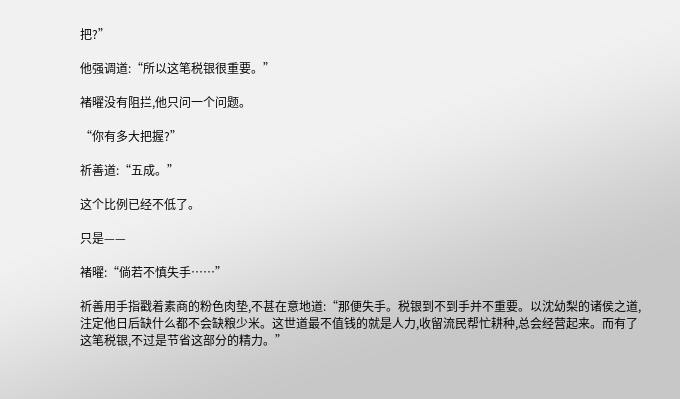把?”

他强调道:“所以这笔税银很重要。”

褚曜没有阻拦,他只问一个问题。

“你有多大把握?”

祈善道:“五成。”

这个比例已经不低了。

只是——

褚曜:“倘若不慎失手……”

祈善用手指戳着素商的粉色肉垫,不甚在意地道:“那便失手。税银到不到手并不重要。以沈幼梨的诸侯之道,注定他日后缺什么都不会缺粮少米。这世道最不值钱的就是人力,收留流民帮忙耕种,总会经营起来。而有了这笔税银,不过是节省这部分的精力。”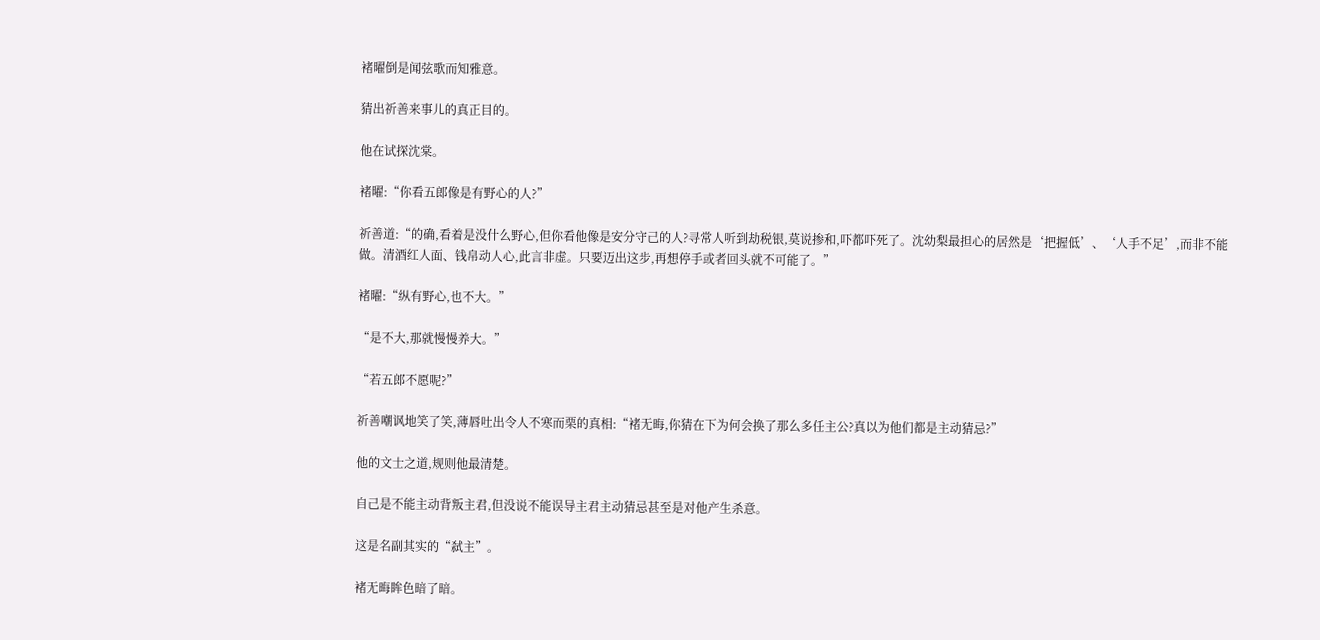褚曜倒是闻弦歌而知雅意。

猜出祈善来事儿的真正目的。

他在试探沈棠。

褚曜:“你看五郎像是有野心的人?”

祈善道:“的确,看着是没什么野心,但你看他像是安分守己的人?寻常人听到劫税银,莫说掺和,吓都吓死了。沈幼梨最担心的居然是‘把握低’、‘人手不足’,而非不能做。清酒红人面、钱帛动人心,此言非虚。只要迈出这步,再想停手或者回头就不可能了。”

褚曜:“纵有野心,也不大。”

“是不大,那就慢慢养大。”

“若五郎不愿呢?”

祈善嘲讽地笑了笑,薄唇吐出令人不寒而栗的真相:“褚无晦,你猜在下为何会换了那么多任主公?真以为他们都是主动猜忌?”

他的文士之道,规则他最清楚。

自己是不能主动背叛主君,但没说不能误导主君主动猜忌甚至是对他产生杀意。

这是名副其实的“弑主”。

褚无晦眸色暗了暗。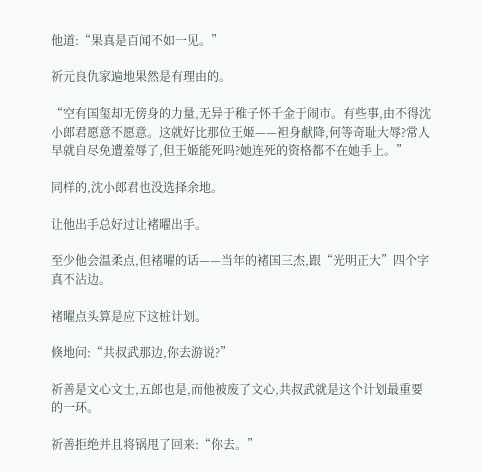他道:“果真是百闻不如一见。”

祈元良仇家遍地果然是有理由的。

“空有国玺却无傍身的力量,无异于稚子怀千金于闹市。有些事,由不得沈小郎君愿意不愿意。这就好比那位王姬——袒身献降,何等奇耻大辱?常人早就自尽免遭羞辱了,但王姬能死吗?她连死的资格都不在她手上。”

同样的,沈小郎君也没选择余地。

让他出手总好过让褚曜出手。

至少他会温柔点,但褚曜的话——当年的褚国三杰,跟“光明正大”四个字真不沾边。

褚曜点头算是应下这桩计划。

倏地问:“共叔武那边,你去游说?”

祈善是文心文士,五郎也是,而他被废了文心,共叔武就是这个计划最重要的一环。

祈善拒绝并且将锅甩了回来:“你去。”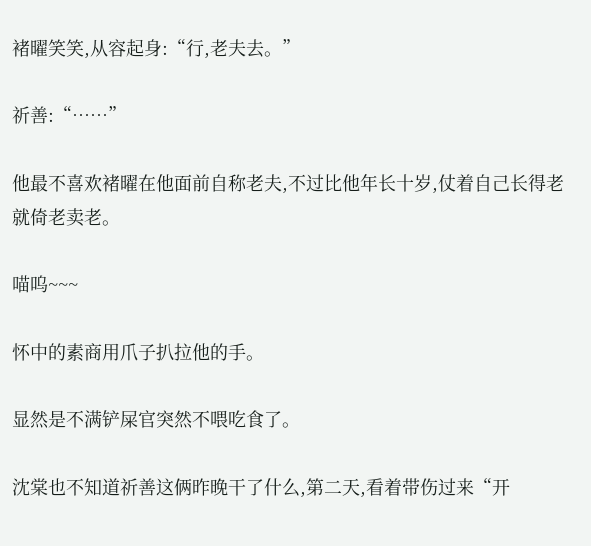褚曜笑笑,从容起身:“行,老夫去。”

祈善:“……”

他最不喜欢褚曜在他面前自称老夫,不过比他年长十岁,仗着自己长得老就倚老卖老。

喵呜~~~

怀中的素商用爪子扒拉他的手。

显然是不满铲屎官突然不喂吃食了。

沈棠也不知道祈善这俩昨晚干了什么,第二天,看着带伤过来“开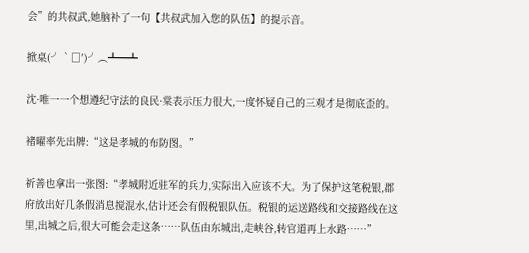会”的共叔武,她脑补了一句【共叔武加入您的队伍】的提示音。

掀桌(╯‵□′)╯︵┻━┻

沈·唯一一个想遵纪守法的良民·棠表示压力很大,一度怀疑自己的三观才是彻底歪的。

褚曜率先出牌:“这是孝城的布防图。”

祈善也拿出一张图:“孝城附近驻军的兵力,实际出入应该不大。为了保护这笔税银,郡府放出好几条假消息搅混水,估计还会有假税银队伍。税银的运送路线和交接路线在这里,出城之后,很大可能会走这条……队伍由东城出,走峡谷,转官道再上水路……”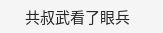共叔武看了眼兵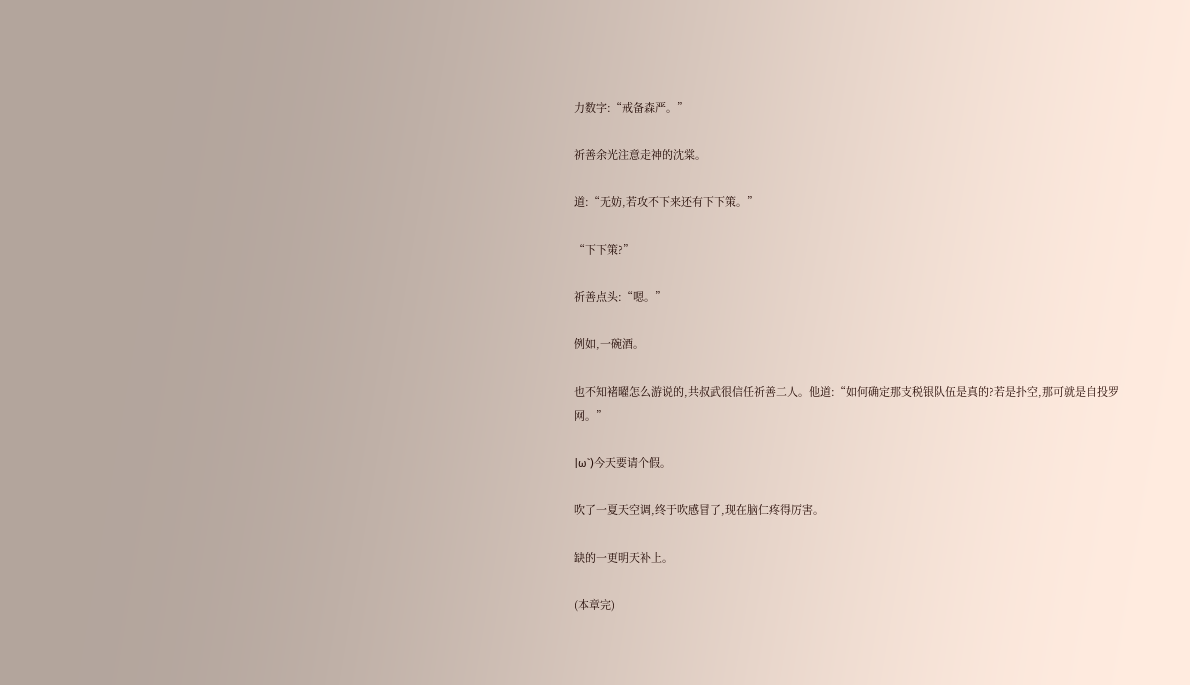力数字:“戒备森严。”

祈善余光注意走神的沈棠。

道:“无妨,若攻不下来还有下下策。”

“下下策?”

祈善点头:“嗯。”

例如,一碗酒。

也不知褚曜怎么游说的,共叔武很信任祈善二人。他道:“如何确定那支税银队伍是真的?若是扑空,那可就是自投罗网。”

|ω`)今天要请个假。

吹了一夏天空调,终于吹感冒了,现在脑仁疼得厉害。

缺的一更明天补上。

(本章完)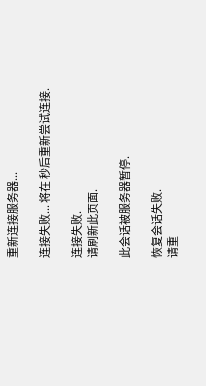重新连接服务器...

连接失败... 将在 秒后重新尝试连接.

连接失败.
请刷新此页面.

此会话被服务器暂停.

恢复会话失败.
请重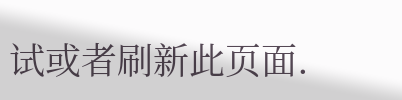试或者刷新此页面.